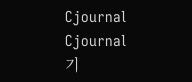Cjournal
Cjournal
기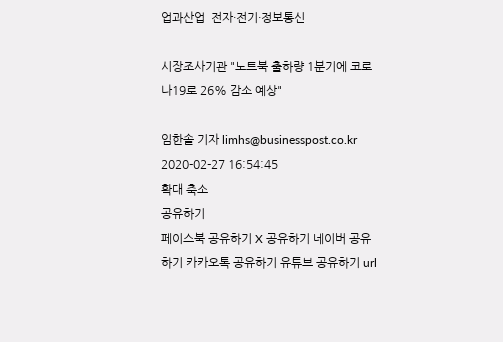업과산업  전자·전기·정보통신

시장조사기관 "노트북 출하량 1분기에 코로나19로 26% 감소 예상"

임한솔 기자 limhs@businesspost.co.kr 2020-02-27 16:54:45
확대 축소
공유하기
페이스북 공유하기 X 공유하기 네이버 공유하기 카카오톡 공유하기 유튜브 공유하기 url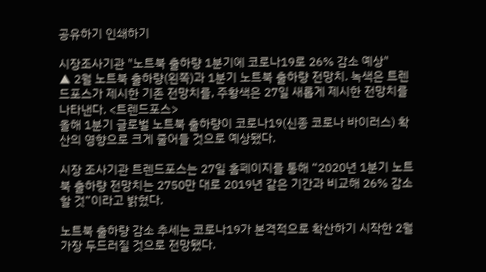공유하기 인쇄하기

시장조사기관 "노트북 출하량 1분기에 코로나19로 26% 감소 예상"
▲ 2월 노트북 출하량(왼쪽)과 1분기 노트북 출하량 전망치. 녹색은 트렌드포스가 제시한 기존 전망치를, 주황색은 27일 새롭게 제시한 전망치를 나타낸다. <트렌드포스>
올해 1분기 글로벌 노트북 출하량이 코로나19(신종 코로나 바이러스) 확산의 영향으로 크게 줄어들 것으로 예상됐다.

시장 조사기관 트렌드포스는 27일 홈페이지를 통해 “2020년 1분기 노트북 출하량 전망치는 2750만 대로 2019년 같은 기간과 비교해 26% 감소할 것”이라고 밝혔다.

노트북 출하량 감소 추세는 코로나19가 본격적으로 확산하기 시작한 2월 가장 두드러질 것으로 전망됐다.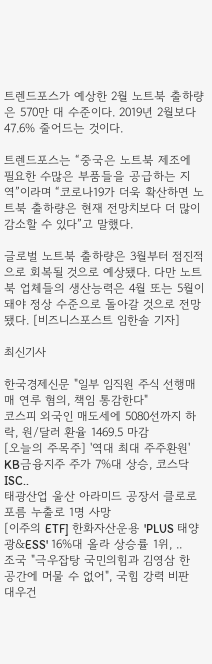트렌드포스가 예상한 2월 노트북 출하량은 570만 대 수준이다. 2019년 2월보다 47.6% 줄어드는 것이다.

트렌드포스는 “중국은 노트북 제조에 필요한 수많은 부품들을 공급하는 지역”이라며 “코로나19가 더욱 확산하면 노트북 출하량은 현재 전망치보다 더 많이 감소할 수 있다”고 말했다.

글로벌 노트북 출하량은 3월부터 점진적으로 회복될 것으로 예상됐다. 다만 노트북 업체들의 생산능력은 4월 또는 5월이 돼야 정상 수준으로 돌아갈 것으로 전망됐다. [비즈니스포스트 임한솔 기자]

최신기사

한국경제신문 "일부 임직원 주식 선행매매 연루 혐의, 책임 통감한다"
코스피 외국인 매도세에 5080선까지 하락, 원/달러 환율 1469.5 마감
[오늘의 주목주] '역대 최대 주주환원' KB금융지주 주가 7%대 상승, 코스닥 ISC..
태광산업 울산 아라미드 공장서 클로로포름 누출로 1명 사망
[이주의 ETF] 한화자산운용 'PLUS 태양광&ESS' 16%대 올라 상승률 1위, ..
조국 "극우잡탕 국민의힘과 김영삼 한 공간에 머물 수 없어", 국힘 강력 비판
대우건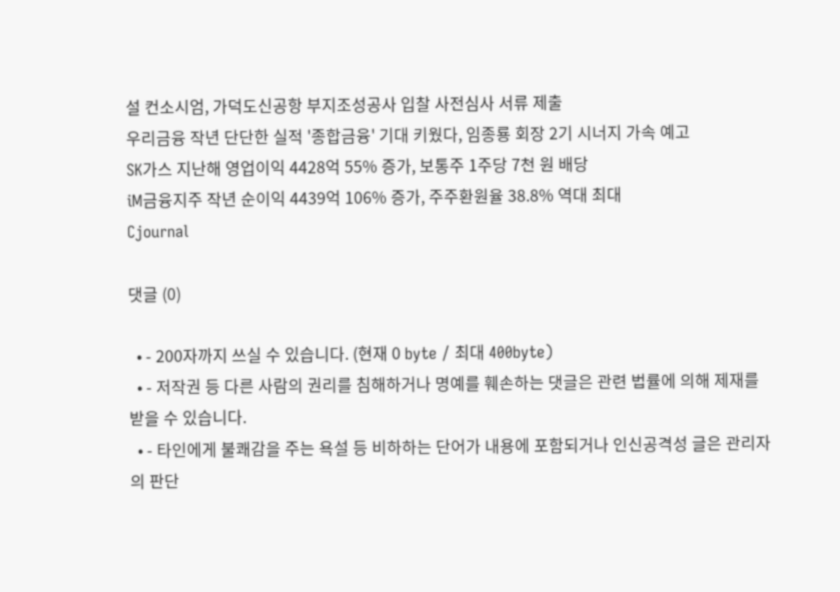설 컨소시엄, 가덕도신공항 부지조성공사 입찰 사전심사 서류 제출
우리금융 작년 단단한 실적 '종합금융' 기대 키웠다, 임종룡 회장 2기 시너지 가속 예고
SK가스 지난해 영업이익 4428억 55% 증가, 보통주 1주당 7천 원 배당
iM금융지주 작년 순이익 4439억 106% 증가, 주주환원율 38.8% 역대 최대
Cjournal

댓글 (0)

  • - 200자까지 쓰실 수 있습니다. (현재 0 byte / 최대 400byte)
  • - 저작권 등 다른 사람의 권리를 침해하거나 명예를 훼손하는 댓글은 관련 법률에 의해 제재를 받을 수 있습니다.
  • - 타인에게 불쾌감을 주는 욕설 등 비하하는 단어가 내용에 포함되거나 인신공격성 글은 관리자의 판단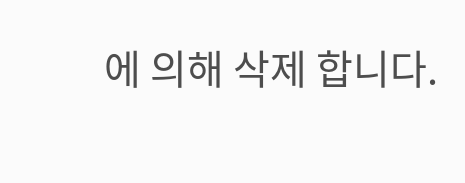에 의해 삭제 합니다.